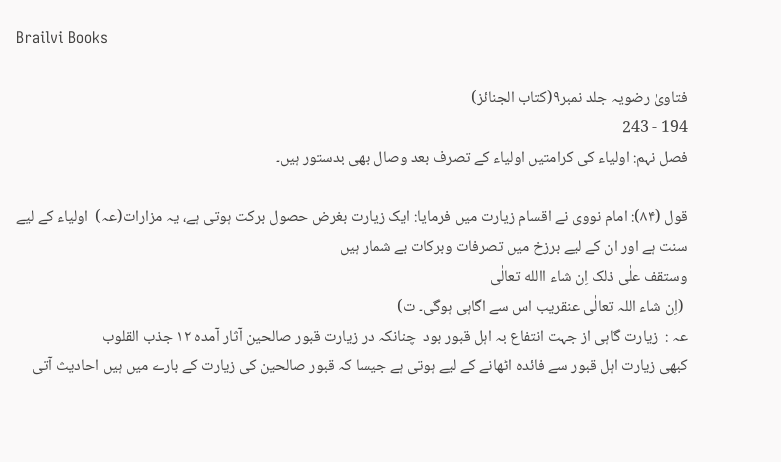Brailvi Books

فتاویٰ رضویہ جلد نمبر۹(کتاب الجنائز)
194 - 243
فصل نہم: اولیاء کی کرامتیں اولیاء کے تصرف بعد وصال بھی بدستور ہیں۔

قول (۸۴): امام نووی نے اقسام زیارت میں فرمایا: ایک زیارت بغرض حصول برکت ہوتی ہے، یہ مزارات(عہ)  اولیاء کے لیے سنت ہے اور ان کے لیے برزخ میں تصرفات وبرکات بے شمار ہیں
وستقف علٰی ذلک اِن شاء االله تعالٰی
 (اِن شاء اللہ تعالٰی عنقریب اس سے اگاہی ہوگی۔ ت)
عہ :  زیارت گاہی از جہت انتفاع بہ اہل قبور بود  چنانکہ در زیارت قبور صالحین آثار آمدہ ۱۲ جذب القلوب
کبھی زیارت اہل قبور سے فائدہ اٹھانے کے لیے ہوتی ہے جیسا کہ قبور صالحین کی زیارت کے بارے میں ہیں احادیث آتی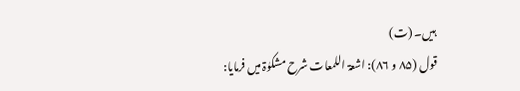ہیں۔ (ت)
قول (۸۵ و ۸۶): اشعۃ اللمعات شرح مشکوٰۃ میں فرمایا: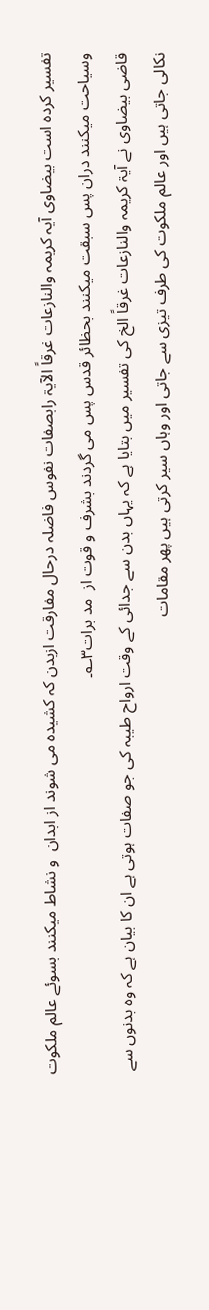تفسیر کردہ است بیضاوی آیہ کریمہ والنازعات غرقاً الآیۃ رابصفات نفوس فاضلہ درحال مفارقت ازبدن کہ کشیدہ می شوند از ابدان  و نشاط میکنند بسوئے عالم ملکوت وسیاحت میکنند دران پس سبقت میکنند بحظائر قدس پس می گردند بشرف و قوت از  مد برات۳؎۔
قاضی بیضاوی نے آیۃ کریمہ والنازعات غرقاً الخ کی تفسیر میں بتایا ہے کہ یہاں بدن سے جدائی کے وقت ارواح طیبہ کی جو صفات ہوتی ہے ان کا بیان ہے کہ وہ بدنوں سے نکالی جاتی ہیں اور عالم ملکوت کی طرف تیزی سے جاتی اور وہاں سیر کرتی ہیں پھر مقامات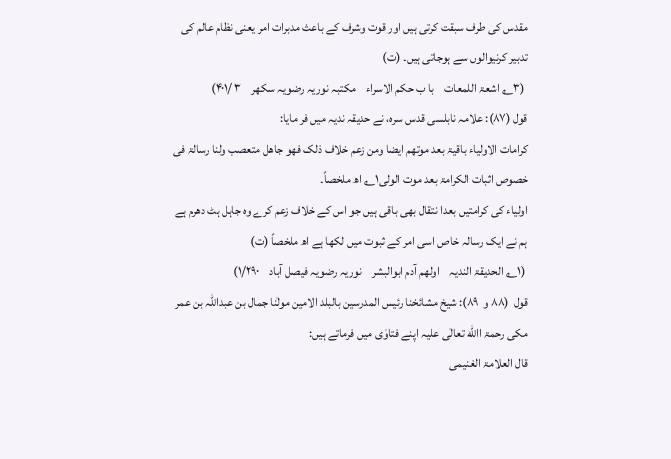مقدس کی طرف سبقت کرتی ہیں اور قوت وشرف کے باعث مدبرات امر یعنی نظام عالم کی تدبیر کرنیوالوں سے ہوجاتی ہیں۔ (ت)
 (۳؎ اشعۃ اللمعات    با ب حکم الاسراء    مکتبہ نوریہ رضویہ سکھر    ۳ /۴۰۱)
قول (۸۷): علامہ نابلسی قدس سرہ، نے حدیقہ ندیہ میں فر مایا:
کرامات الاولیاء باقیۃ بعد موتھم ایضا ومن زعم خلاف ذلک فھو جاھل متعصب ولنا رسالۃ فی خصوص اثبات الکرامۃ بعد موت الولی۱؎ اھ ملخصاً۔
اولیاء کی کرامتیں بعدا نتقال بھی باقی ہیں جو اس کے خلاف زعم کرے وہ جاہل ہٹ دھرم ہے  ہم نے ایک رسالہ خاص اسی امر کے ثبوت میں لکھا ہے اھ ملخصاً (ت)
 (۱؎ الحدیقۃ الندیہ    اولھم آدم ابوالبشر    نوریہ رضویہ فیصل آباد    ۱/۲۹۰)
قول  (۸۸ و  ۸۹): شیخ مشائخنا رئیس المدرسین بالبلد الامین مولٰنا جمال بن عبداللہ بن عمر مکی رحمۃ االله تعالٰی علیہ اپنے فتاوٰی میں فرماتے ہیں:
قال العلامۃ الغنیمی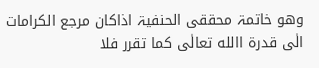وھو خاتمۃ محققی الحنفیۃ اذاکان مرجع الکرامات الٰی قدرۃ االله تعالٰی کما تقرر فلا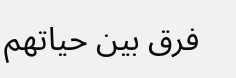فرق بین حیاتھم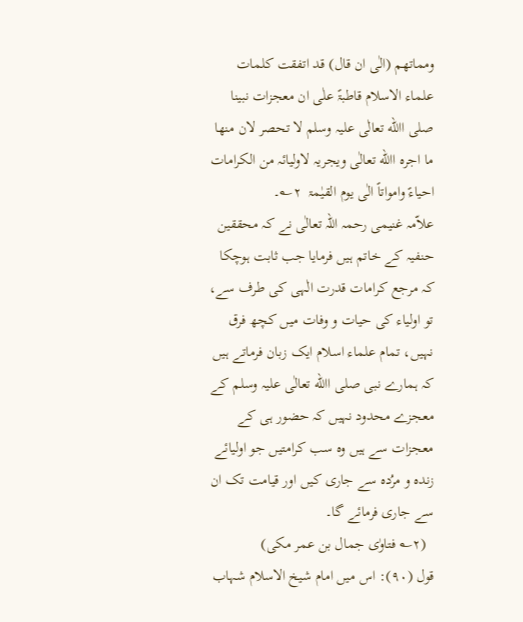ومماتھم (الٰی ان قال) قد اتفقت کلمات علماء الاسلام قاطبۃً علٰی ان معجزات نبینا صلی االله تعالٰی علیہ وسلم لا تحصر لان منھا ما اجرہ االله تعالٰی ویجریہ لاولیائہ من الکرامات احیاءً وامواتاً الٰی یوم القیٰمۃ  ۲؎۔
علاّمہ غنیمی رحمہ اللہ تعالٰی نے کہ محققین حنفیہ کے خاتم ہیں فرمایا جب ثابت ہوچکا کہ مرجع کرامات قدرت الٰہی کی طرف سے، تو اولیاء کی حیات و وفات میں کچھ فرق نہیں، تمام علماء اسلام ایک زبان فرماتے ہیں کہ ہمارے نبی صلی االله تعالٰی علیہ وسلم کے معجزے محدود نہیں کہ حضور ہی کے معجزات سے ہیں وہ سب کرامتیں جو اولیائے زندہ و مرُدہ سے جاری کیں اور قیامت تک ان سے جاری فرمائے گا۔
  (۲؎ فتاوٰی جمال بن عمر مکی)
قول (۹۰): اس میں امام شیخ الاسلام شہاب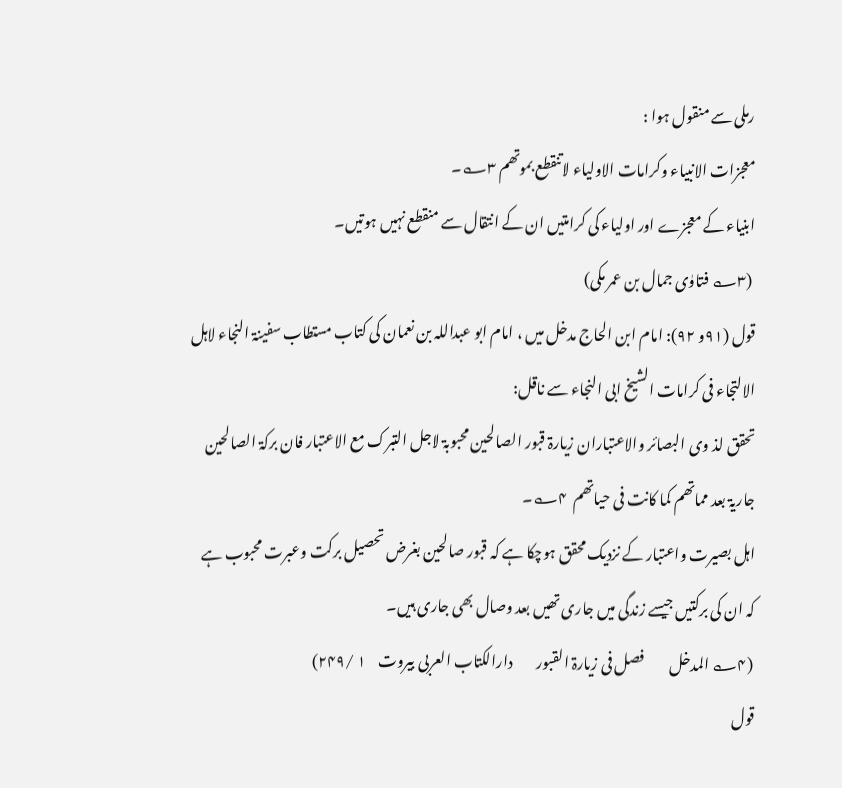رملی سے منقول ہوا :
معجزات الانبیاء وکرامات الاولیاء لاتنقطع بموتھم ۳؎۔
ابنیاء کے معجزے اور اولیاء کی کرامتیں ان کے انتقال سے منقطع نہیں ہوتیں۔
 (۳؎ فتاوٰی جمال بن عمر مکی)
قول (۹۱و ۹۲): امام ابن الحاج مدخل میں ، امام ابو عبداللہ بن نعمان کی کتاب مستطاب سفینۃ النجاء لاہل الالتجاء فی کرامات الشیخ ابی النجاء سے ناقل:
تحقق لذ وی البصائر والاعتباران زیارۃ قبور الصالحین محبوبۃ لاجل التبرک مع الاعتبار فان برکۃ الصالحین جاریۃ بعد مماتھم کما کانت فی حیاتھم  ۴؎۔
اہل بصیرت واعتبار کے نزدیک محقق ہوچکا ہے کہ قبور صالحین بغرض تحصیل برکت وعبرت محبوب ہے کہ ان کی برکتیں جیسے زندگی میں جاری تھیں بعد وصال بھی جاری ہیں۔
 (۴؎ المدخل         فصل فی زیارۃ القبور        دارالکتاب العربی بیروت    ۱ /۲۴۹)
قول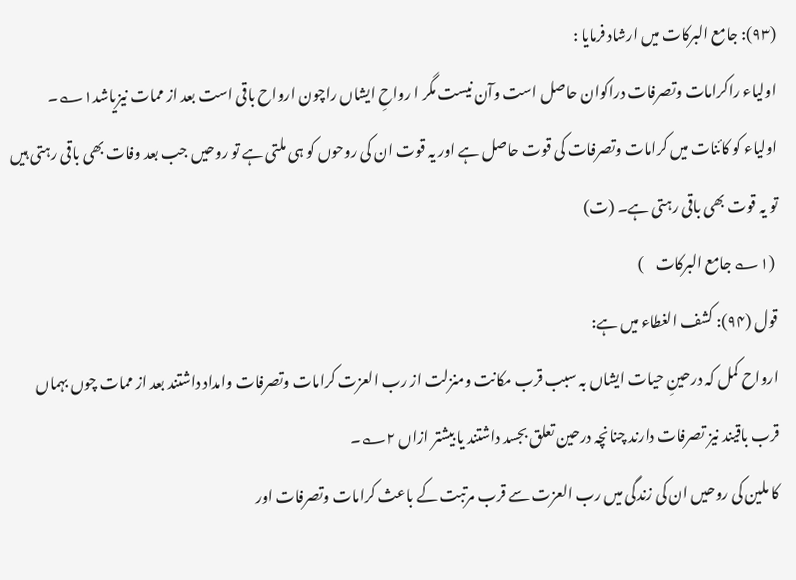(۹۳): جامع البرکات میں ارشاد فرمایا :
اولیاء راکرامات وتصرفات دراکوان حاصل است وآن نیست مگر ا رواحِ ایشاں راچون ارواح باقی است بعد از ممات نیزیاشد۱؎۔
اولیاء کو کائنات میں کرامات وتصرفات کی قوت حاصل ہے اور یہ قوت ان کی روحوں کو ہی ملتی ہے تو روحیں جب بعد وفات بھی باقی رہتی ہیں تو یہ قوت بھی باقی رہتی ہے۔ (ت)
 (۱؎ جامع البرکات    )
قول (۹۴): کشف الغطاء میں ہے:
ارواح کمل کہ درحینِ حیات ایشاں بہ سبب قرب مکانت ومنزلت از رب العزت کرامات وتصرفات وامداد داشتند بعد از ممات چوں بہماں قرب باقیند نیز تصرفات دارند چنانچہ درحین تعلق بجسد داشتند یا بیشتر ازاں ۲؎۔
کا ملین کی روحیں ان کی زندگی میں رب العزت سے قرب مرتبت کے باعث کرامات وتصرفات اور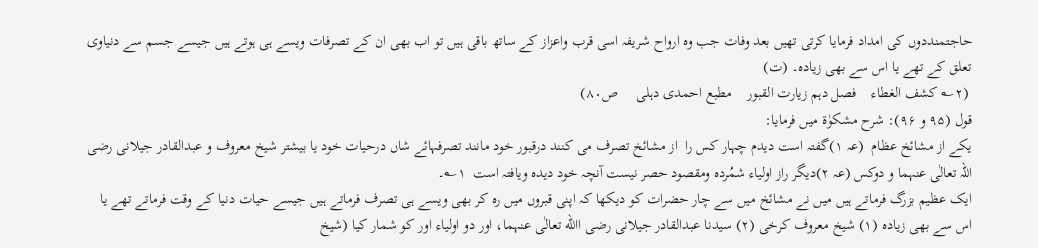حاجتمنددوں کی امداد فرمایا کرتی تھیں بعد وفات جب وہ ارواح شریفہ اسی قرب واعزاز کے ساتھ باقی ہیں تو اب بھی ان کے تصرفات ویسے ہی ہوتے ہیں جیسے جسم سے دنیاوی تعلق کے تھے یا اس سے بھی زیادہ۔ (ت)
 (۲؎ کشف الغطاء    فصل دہم زیارت القبور    مطبع احمدی دہلی     ص۸۰)
قول (۹۵ و ۹۶): شرح مشکوٰۃ میں فرمایا:
یکے از مشائخ عظام  (عہ ۱)گفتہ است دیدم چہار کس را  از مشائخ تصرف می کنند درقبور خود مانند تصرفہائے شاں درحیات خود یا بیشتر شیخ معروف و عبدالقادر جیلانی رضی اللہ تعالٰی عنہما و دوکس (عہ ۲)دیگر راز اولیاء شمُردہ ومقصود حصر نیست آنچہ خود دیدہ ویافتہ است  ۱؎۔
ایک عظیم بزرگ فرماتے ہیں میں نے مشائخ میں سے چار حضرات کو دیکھا کہ اپنی قبروں میں رہ کر بھی ویسے ہی تصرف فرماتے ہیں جیسے حیات دنیا کے وقت فرماتے تھے یا اس سے بھی زیادہ (۱) شیخ معروف کرخی (۲) سیدنا عبدالقادر جیلانی رضی االله تعالٰی عنہما، اور دو اولیاء اور کو شمار کیا (شیخ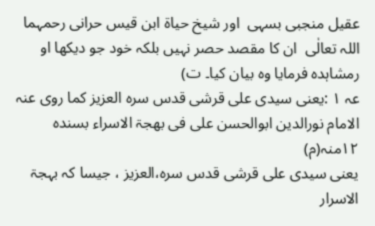عقیل منجبی بسہی  اور شیخ حیاۃ ابن قیس حرانی رحمہما اللہ تعالٰی  ان کا مقصد حصر نہیں بلکہ خود جو دیکھا او رمشاہدہ فرمایا وہ بیان کیا۔ ت)
عہ ۱ :یعنی سیدی علی قرشی قدس سرہ العزیز کما روی عنہ الامام نورالدین ابوالحسن علی فی بھجۃ الاسراء بسندہ ۱۲منہ(م)
یعنی سیدی علی قرشی قدس سرہ،العزیز ، جیسا کہ بہجۃ الاسرار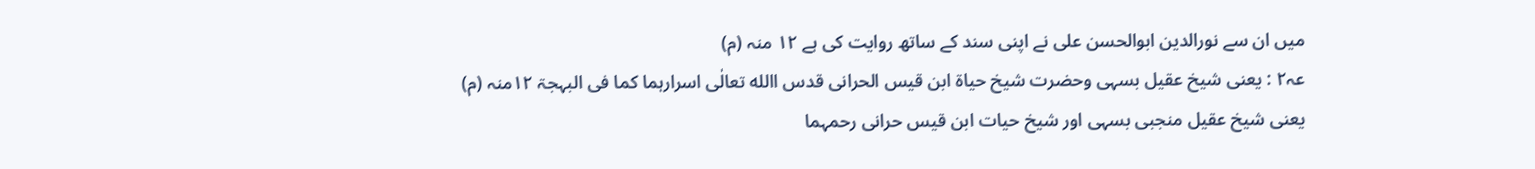میں ان سے نورالدین ابوالحسن علی نے اپنی سند کے ساتھ روایت کی ہے ۱۲ منہ (م)
عہ۲ : یعنی شیخ عقیل بسہی وحضرت شیخ حیاۃ ابن قیس الحرانی قدس االله تعالٰی اسرارہما کما فی البہجۃ ۱۲منہ (م)
یعنی شیخ عقیل منجبی بسہی اور شیخ حیات ابن قیس حرانی رحمہما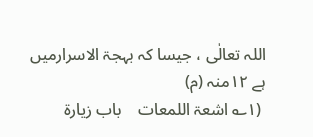اللہ تعالٰی ، جیسا کہ بہجۃ الاسرارمیں ہے ۱۲منہ (م)
 (۱؎ اشعۃ اللمعات    باب زیارۃ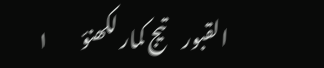القبور    تیج کمار لکھنؤ        ۱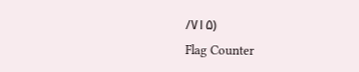/۷۱۵)
Flag Counter